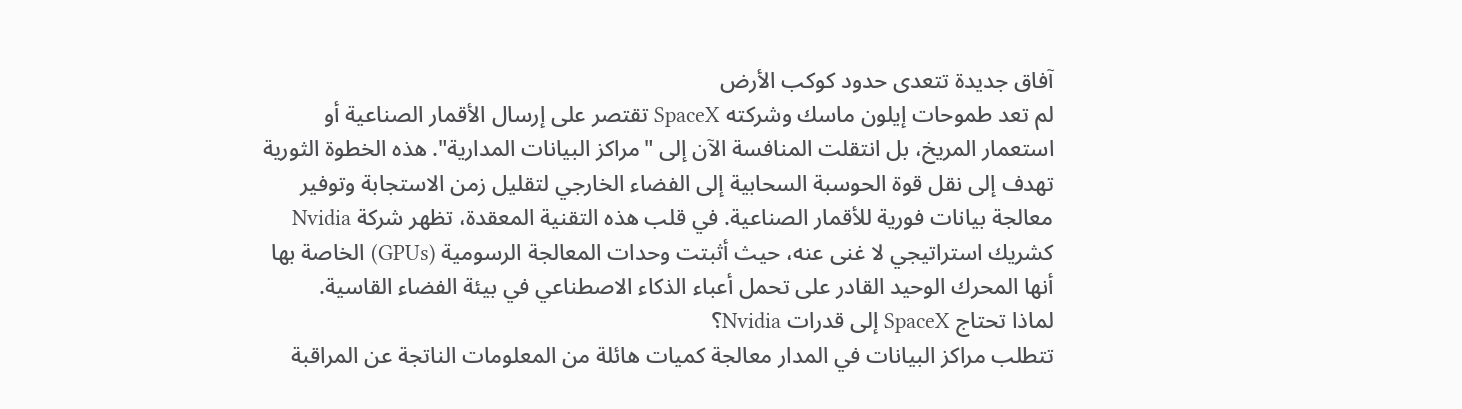آفاق جديدة تتعدى حدود كوكب الأرض
لم تعد طموحات إيلون ماسك وشركته SpaceX تقتصر على إرسال الأقمار الصناعية أو استعمار المريخ، بل انتقلت المنافسة الآن إلى "مراكز البيانات المدارية". هذه الخطوة الثورية تهدف إلى نقل قوة الحوسبة السحابية إلى الفضاء الخارجي لتقليل زمن الاستجابة وتوفير معالجة بيانات فورية للأقمار الصناعية. في قلب هذه التقنية المعقدة، تظهر شركة Nvidia كشريك استراتيجي لا غنى عنه، حيث أثبتت وحدات المعالجة الرسومية (GPUs) الخاصة بها أنها المحرك الوحيد القادر على تحمل أعباء الذكاء الاصطناعي في بيئة الفضاء القاسية.
لماذا تحتاج SpaceX إلى قدرات Nvidia؟
تتطلب مراكز البيانات في المدار معالجة كميات هائلة من المعلومات الناتجة عن المراقبة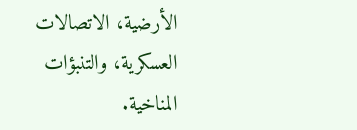الأرضية، الاتصالات العسكرية، والتنبؤات المناخية.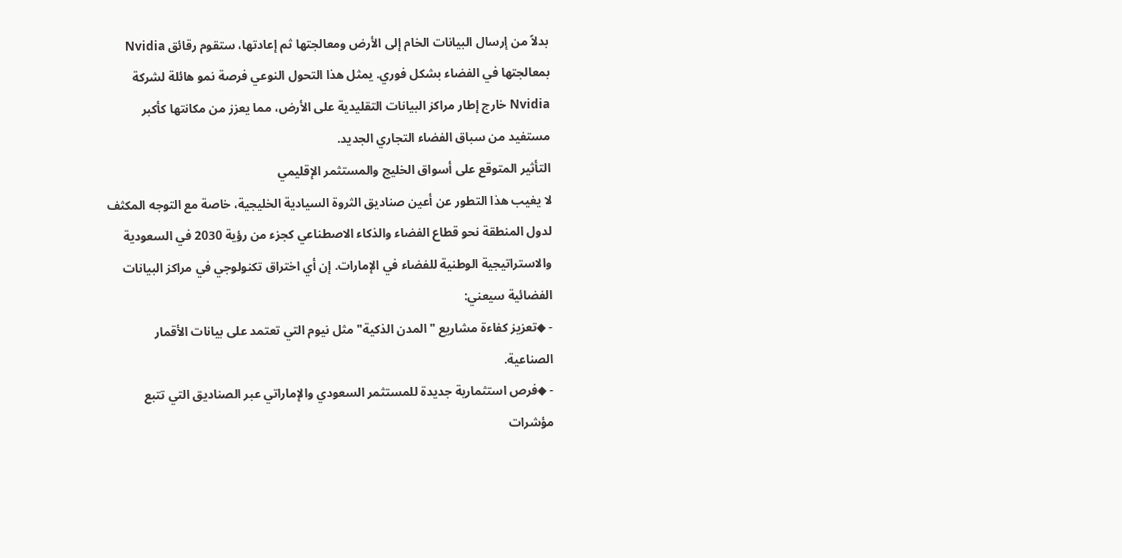بدلاً من إرسال البيانات الخام إلى الأرض ومعالجتها ثم إعادتها، ستقوم رقائق Nvidia بمعالجتها في الفضاء بشكل فوري. يمثل هذا التحول النوعي فرصة نمو هائلة لشركة Nvidia خارج إطار مراكز البيانات التقليدية على الأرض، مما يعزز من مكانتها كأكبر مستفيد من سباق الفضاء التجاري الجديد.
التأثير المتوقع على أسواق الخليج والمستثمر الإقليمي
لا يغيب هذا التطور عن أعين صناديق الثروة السيادية الخليجية، خاصة مع التوجه المكثف لدول المنطقة نحو قطاع الفضاء والذكاء الاصطناعي كجزء من رؤية 2030 في السعودية والاستراتيجية الوطنية للفضاء في الإمارات. إن أي اختراق تكنولوجي في مراكز البيانات الفضائية سيعني:
- ◆تعزيز كفاءة مشاريع "المدن الذكية" مثل نيوم التي تعتمد على بيانات الأقمار الصناعية.
- ◆فرص استثمارية جديدة للمستثمر السعودي والإماراتي عبر الصناديق التي تتبع مؤشرات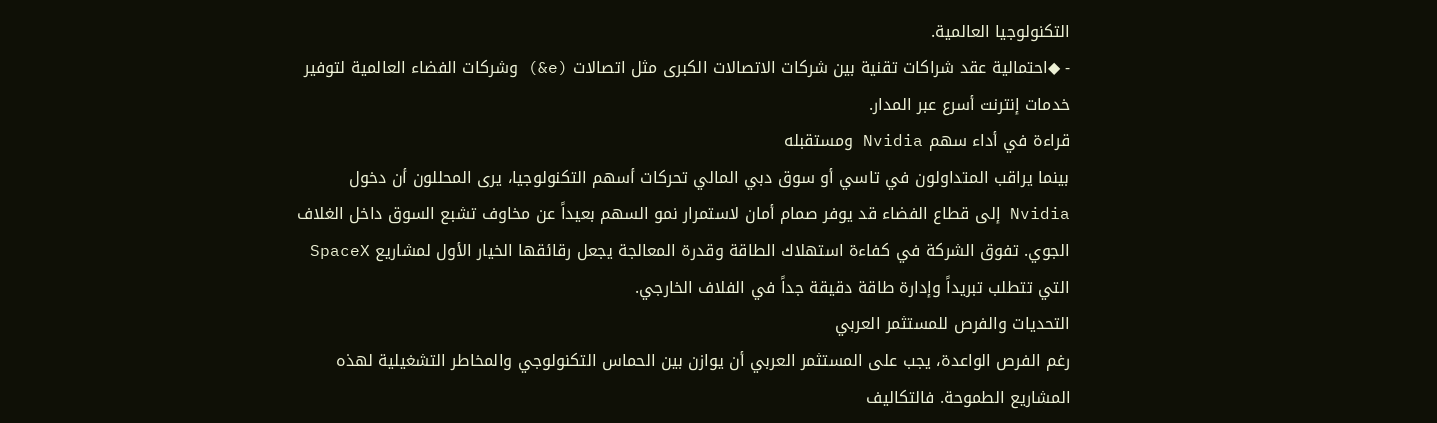التكنولوجيا العالمية.
- ◆احتمالية عقد شراكات تقنية بين شركات الاتصالات الكبرى مثل اتصالات (e&) وشركات الفضاء العالمية لتوفير خدمات إنترنت أسرع عبر المدار.
قراءة في أداء سهم Nvidia ومستقبله
بينما يراقب المتداولون في تاسي أو سوق دبي المالي تحركات أسهم التكنولوجيا، يرى المحللون أن دخول Nvidia إلى قطاع الفضاء قد يوفر صمام أمان لاستمرار نمو السهم بعيداً عن مخاوف تشبع السوق داخل الغلاف الجوي. تفوق الشركة في كفاءة استهلاك الطاقة وقدرة المعالجة يجعل رقائقها الخيار الأول لمشاريع SpaceX التي تتطلب تبريداً وإدارة طاقة دقيقة جداً في الفلاف الخارجي.
التحديات والفرص للمستثمر العربي
رغم الفرص الواعدة، يجب على المستثمر العربي أن يوازن بين الحماس التكنولوجي والمخاطر التشغيلية لهذه المشاريع الطموحة. فالتكاليف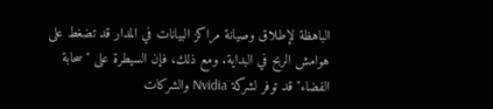الباهظة لإطلاق وصيانة مراكز البيانات في المدار قد تضغط على هوامش الربح في البداية. ومع ذلك، فإن السيطرة على "سحابة الفضاء" قد توفر لشركة Nvidia والشركات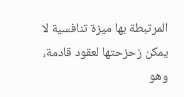المرتبطة بها ميزة تنافسية لا يمكن زحزحتها لعقود قادمة، وهو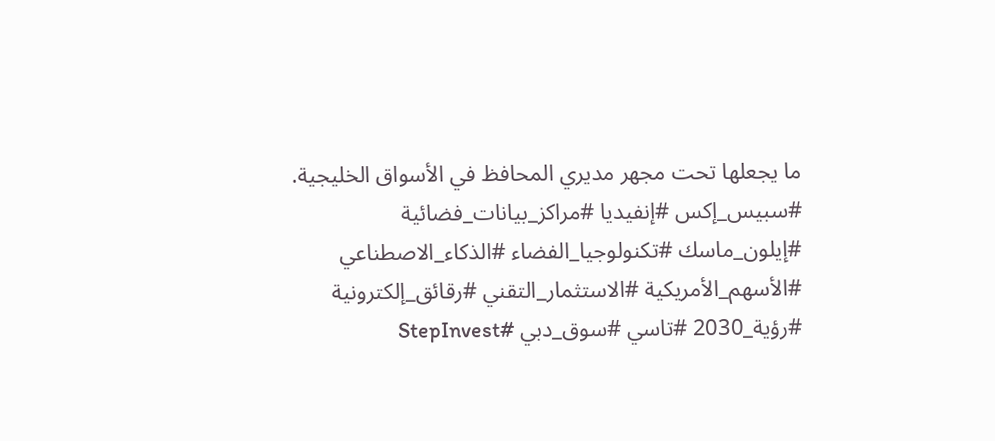ما يجعلها تحت مجهر مديري المحافظ في الأسواق الخليجية.
#سبيس_إكس #إنفيديا #مراكز_بيانات_فضائية #إيلون_ماسك #تكنولوجيا_الفضاء #الذكاء_الاصطناعي #الأسهم_الأمريكية #الاستثمار_التقني #رقائق_إلكترونية #رؤية_2030 #تاسي #سوق_دبي #StepInvest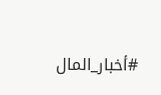#أخبار_المال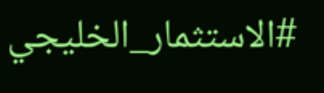#الاستثمار_الخليجي